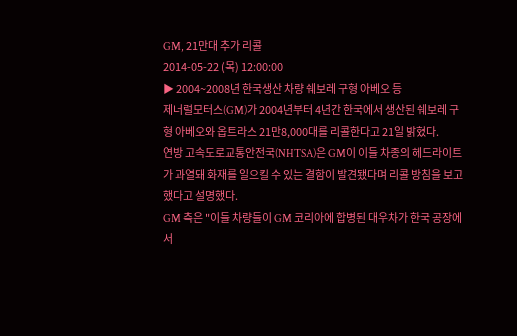GM, 21만대 추가 리콜
2014-05-22 (목) 12:00:00
▶ 2004~2008년 한국생산 차량 쉐보레 구형 아베오 등
제너럴모터스(GM)가 2004년부터 4년간 한국에서 생산된 쉐보레 구형 아베오와 옵트라스 21만8,000대를 리콜한다고 21일 밝혔다.
연방 고속도로교통안전국(NHTSA)은 GM이 이들 차종의 헤드라이트가 과열돼 화재를 일으킬 수 있는 결함이 발견됐다며 리콜 방침을 보고했다고 설명했다.
GM 측은 "이들 차량들이 GM 코리아에 합병된 대우차가 한국 공장에서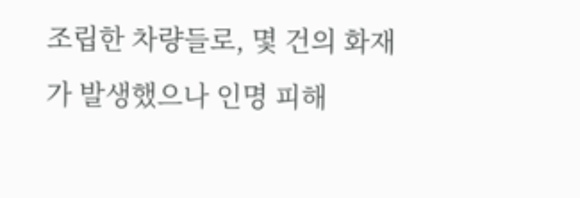조립한 차량들로, 몇 건의 화재가 발생했으나 인명 피해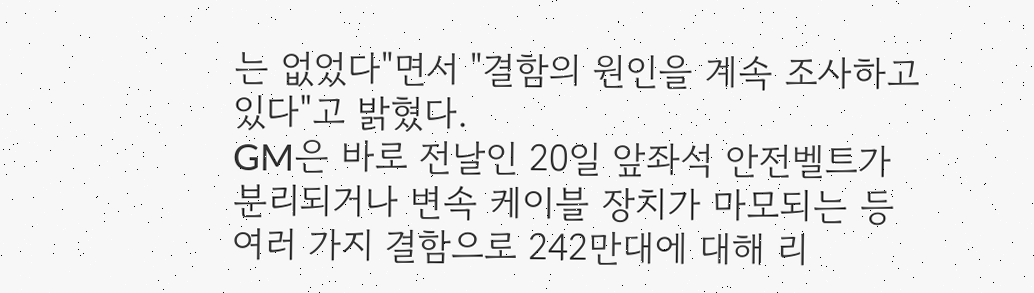는 없었다"면서 "결함의 원인을 계속 조사하고 있다"고 밝혔다.
GM은 바로 전날인 20일 앞좌석 안전벨트가 분리되거나 변속 케이블 장치가 마모되는 등 여러 가지 결함으로 242만대에 대해 리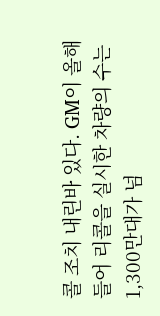콜 조치 내린바 있다. GM이 올해 들어 리콜을 실시한 차량의 수는 1,300만대가 넘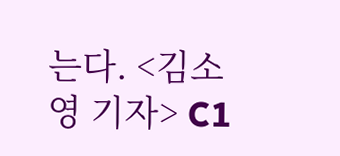는다. <김소영 기자> C1